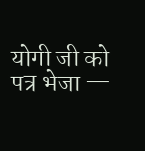योगी जी को पत्र भेजा —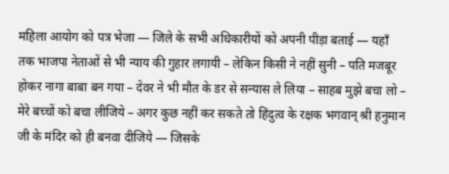महिला आयोग को पत्र भेजा — जिले के सभी अधिकारीयों को अपनी पीड़ा बताई — यहाँ तक भाजपा नेताओं से भी न्याय की गुहार लगायी – लेकिन किसी ने नहीं सुनी – पति मजबूर होकर नागा बाबा बन गया – देवर ने भी मौत के डर से सन्यास ले लिया – साहब मुझे बचा लो – मेरे बच्चों को बचा लीजिये – अगर कुछ नहीं कर सकते तो हिंदुत्व के रक्षक भगवान् श्री हनुमान जी के मंदिर को ही बनवा दीजिये — जिसके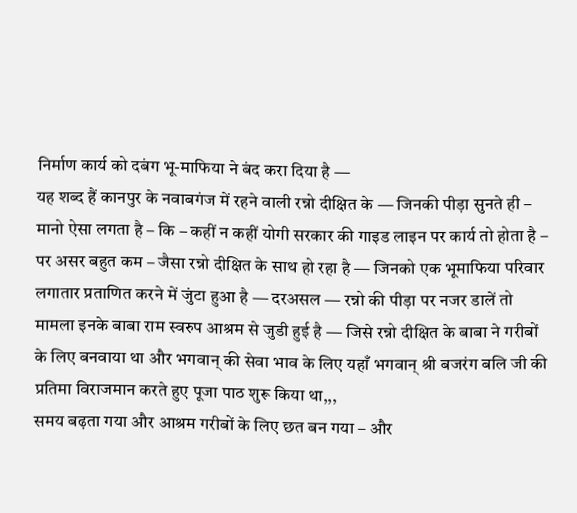निर्माण कार्य को दबंग भू-माफिया ने बंद करा दिया है —
यह शब्द हैं कानपुर के नवाबगंज में रहने वाली रन्नो दीक्षित के — जिनकी पीड़ा सुनते ही – मानो ऐसा लगता है – कि – कहीं न कहीं योगी सरकार की गाइड लाइन पर कार्य तो होता है – पर असर बहुत कम – जैसा रन्नो दीक्षित के साथ हो रहा है — जिनको एक भूमाफिया परिवार लगातार प्रताणित करने में जुंटा हुआ है — दरअसल — रन्नो की पीड़ा पर नजर डालें तो मामला इनके बाबा राम स्वरुप आश्रम से जुडी हुई है — जिसे रन्नो दीक्षित के बाबा ने गरीबों के लिए बनवाया था और भगवान् की सेवा भाव के लिए यहाँ भगवान् श्री बजरंग बलि जी की प्रतिमा विराजमान करते हुए पूजा पाठ शुरू किया था,,,
समय बढ़ता गया और आश्रम गरीबों के लिए छत बन गया – और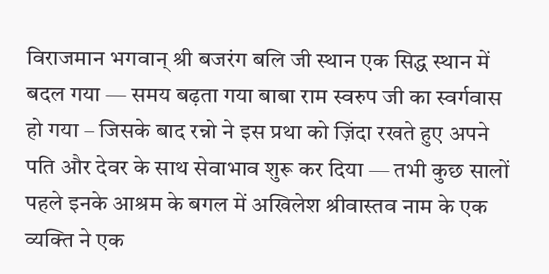विराजमान भगवान् श्री बजरंग बलि जी स्थान एक सिद्ध स्थान में बदल गया — समय बढ़ता गया बाबा राम स्वरुप जी का स्वर्गवास हो गया – जिसके बाद रन्नो ने इस प्रथा को ज़िंदा रखते हुए अपने पति और देवर के साथ सेवाभाव शुरू कर दिया — तभी कुछ सालों पहले इनके आश्रम के बगल में अखिलेश श्रीवास्तव नाम के एक व्यक्ति ने एक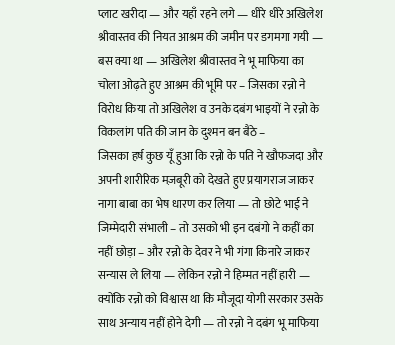प्लाट खरीदा — और यहाँ रहने लगे — धीरे धीरे अखिलेश श्रीवास्तव की नियत आश्रम की जमीन पर डगमगा गयी — बस क्या था — अखिलेश श्रीवास्तव ने भू माफिया का चोला ओढ़ते हुए आश्रम की भूमि पर – जिसका रन्नो ने विरोध किया तो अखिलेश व उनके दबंग भाइयों ने रन्नो के विकलांग पति की जान के दुश्मन बन बैठे –
जिसका हर्ष कुछ यूँ हुआ कि रन्नो के पति ने खौफजदा और अपनी शारीरिक मज़बूरी को देखते हुए प्रयागराज जाकर नागा बाबा का भेष धारण कर लिया — तो छोटे भाई ने जिम्मेदारी संभाली – तो उसको भी इन दबंगो ने कहीं का नहीं छोड़ा – और रन्नो के देवर ने भी गंगा किनारे जाकर सन्यास ले लिया — लेकिन रन्नो ने हिम्मत नहीं हारी — क्योंकि रन्नो को विश्वास था कि मौजूदा योगी सरकार उसके साथ अन्याय नहीं होने देगी — तो रन्नो ने दबंग भू माफिया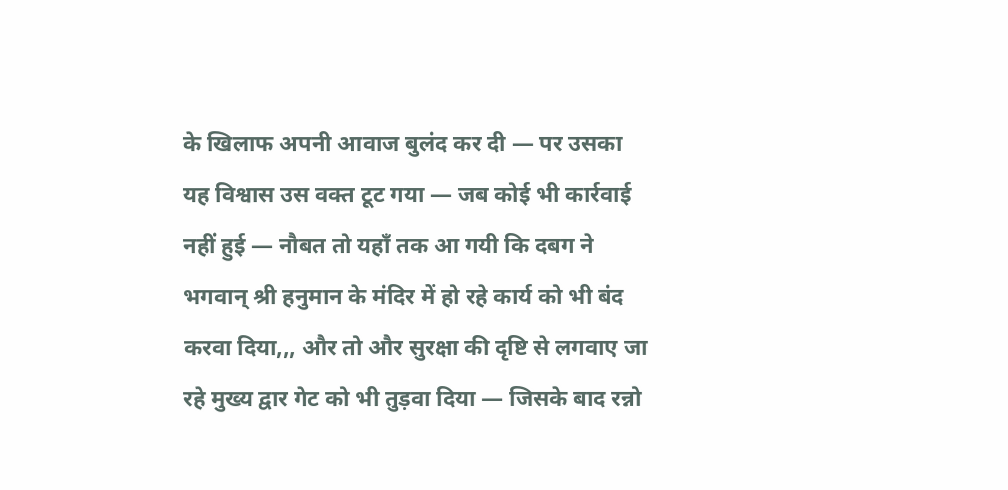के खिलाफ अपनी आवाज बुलंद कर दी — पर उसका यह विश्वास उस वक्त टूट गया — जब कोई भी कार्रवाई नहीं हुई — नौबत तो यहाँ तक आ गयी कि दबग ने भगवान् श्री हनुमान के मंदिर में हो रहे कार्य को भी बंद करवा दिया,,, और तो और सुरक्षा की दृष्टि से लगवाए जा रहे मुख्य द्वार गेट को भी तुड़वा दिया — जिसके बाद रन्नो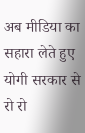अब मीडिया का सहारा लेते हुए योगी सरकार से रो रो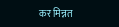कर मिन्नत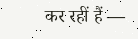कर रहीं हैं —